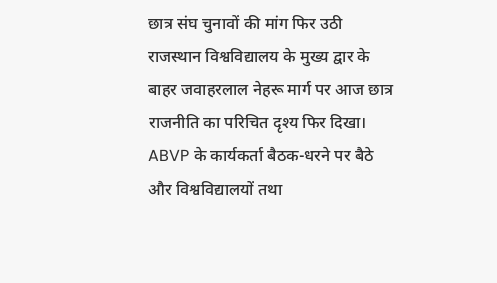छात्र संघ चुनावों की मांग फिर उठी
राजस्थान विश्वविद्यालय के मुख्य द्वार के बाहर जवाहरलाल नेहरू मार्ग पर आज छात्र राजनीति का परिचित दृश्य फिर दिखा। ABVP के कार्यकर्ता बैठक-धरने पर बैठे और विश्वविद्यालयों तथा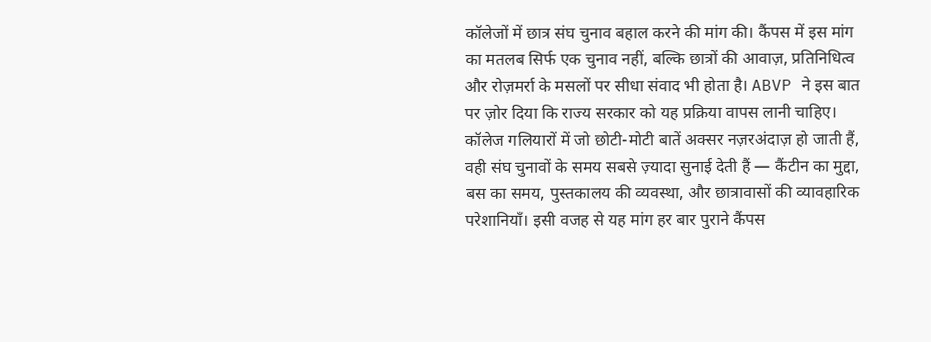कॉलेजों में छात्र संघ चुनाव बहाल करने की मांग की। कैंपस में इस मांग का मतलब सिर्फ एक चुनाव नहीं, बल्कि छात्रों की आवाज़, प्रतिनिधित्व और रोज़मर्रा के मसलों पर सीधा संवाद भी होता है। ABVP ने इस बात पर ज़ोर दिया कि राज्य सरकार को यह प्रक्रिया वापस लानी चाहिए। कॉलेज गलियारों में जो छोटी-मोटी बातें अक्सर नज़रअंदाज़ हो जाती हैं, वही संघ चुनावों के समय सबसे ज़्यादा सुनाई देती हैं — कैंटीन का मुद्दा, बस का समय, पुस्तकालय की व्यवस्था, और छात्रावासों की व्यावहारिक परेशानियाँ। इसी वजह से यह मांग हर बार पुराने कैंपस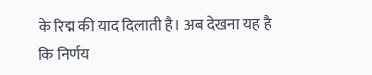के रिद्म की याद दिलाती है। अब देखना यह है कि निर्णय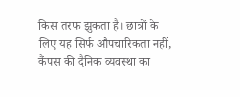किस तरफ झुकता है। छात्रों के लिए यह सिर्फ औपचारिकता नहीं, कैंपस की दैनिक व्यवस्था का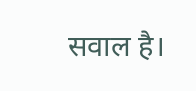सवाल है।